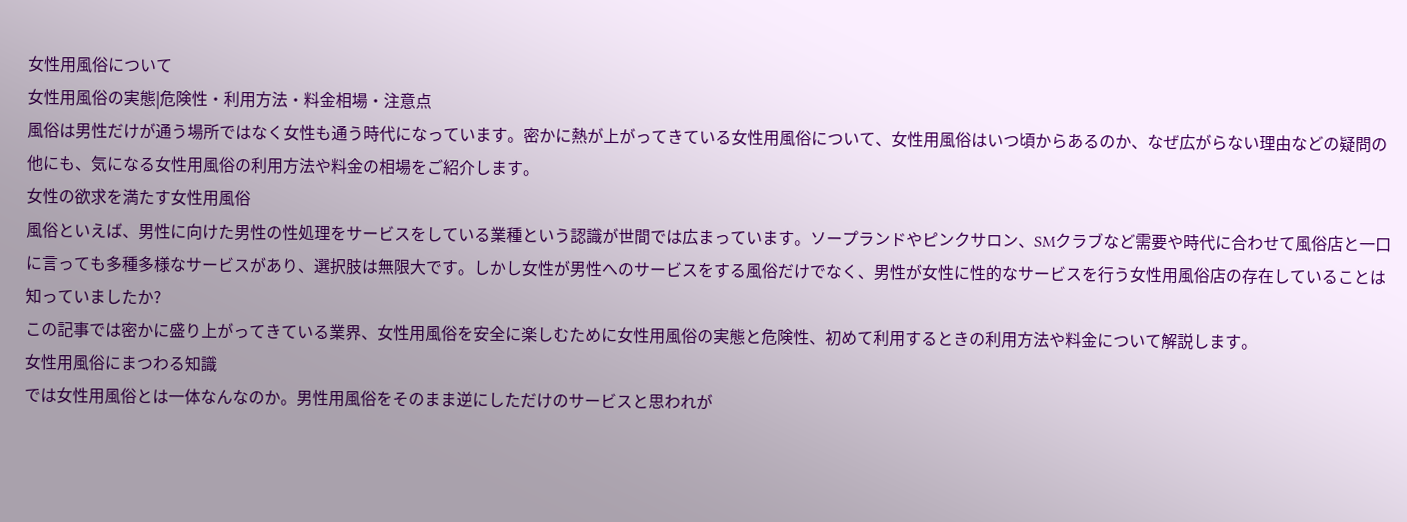女性用風俗について
女性用風俗の実態|危険性・利用方法・料金相場・注意点
風俗は男性だけが通う場所ではなく女性も通う時代になっています。密かに熱が上がってきている女性用風俗について、女性用風俗はいつ頃からあるのか、なぜ広がらない理由などの疑問の他にも、気になる女性用風俗の利用方法や料金の相場をご紹介します。
女性の欲求を満たす女性用風俗
風俗といえば、男性に向けた男性の性処理をサービスをしている業種という認識が世間では広まっています。ソープランドやピンクサロン、SMクラブなど需要や時代に合わせて風俗店と一口に言っても多種多様なサービスがあり、選択肢は無限大です。しかし女性が男性へのサービスをする風俗だけでなく、男性が女性に性的なサービスを行う女性用風俗店の存在していることは知っていましたか?
この記事では密かに盛り上がってきている業界、女性用風俗を安全に楽しむために女性用風俗の実態と危険性、初めて利用するときの利用方法や料金について解説します。
女性用風俗にまつわる知識
では女性用風俗とは一体なんなのか。男性用風俗をそのまま逆にしただけのサービスと思われが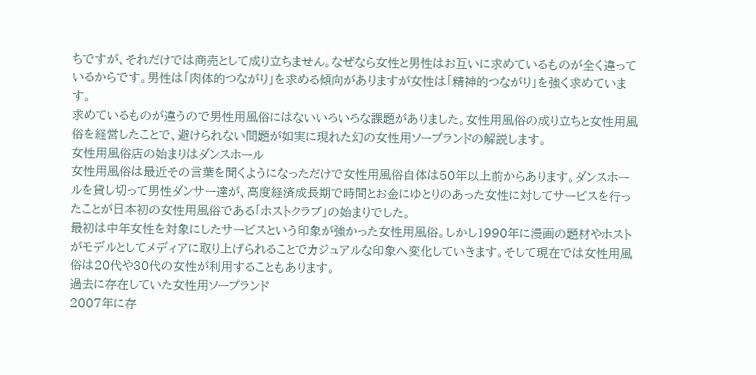ちですが、それだけでは商売として成り立ちません。なぜなら女性と男性はお互いに求めているものが全く違っているからです。男性は「肉体的つながり」を求める傾向がありますが女性は「精神的つながり」を強く求めています。
求めているものが違うので男性用風俗にはないいろいろな課題がありました。女性用風俗の成り立ちと女性用風俗を経営したことで、避けられない問題が如実に現れた幻の女性用ソープランドの解説します。
女性用風俗店の始まりはダンスホール
女性用風俗は最近その言葉を聞くようになっただけで女性用風俗自体は50年以上前からあります。ダンスホールを貸し切って男性ダンサー達が、高度経済成長期で時間とお金にゆとりのあった女性に対してサービスを行ったことが日本初の女性用風俗である「ホストクラブ」の始まりでした。
最初は中年女性を対象にしたサービスという印象が強かった女性用風俗。しかし1990年に漫画の題材やホストがモデルとしてメディアに取り上げられることでカジュアルな印象へ変化していきます。そして現在では女性用風俗は20代や30代の女性が利用することもあります。
過去に存在していた女性用ソープランド
2007年に存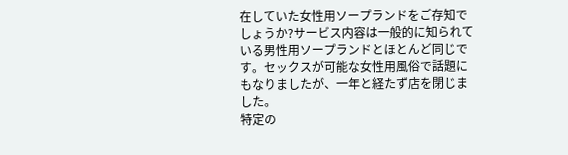在していた女性用ソープランドをご存知でしょうか?サービス内容は一般的に知られている男性用ソープランドとほとんど同じです。セックスが可能な女性用風俗で話題にもなりましたが、一年と経たず店を閉じました。
特定の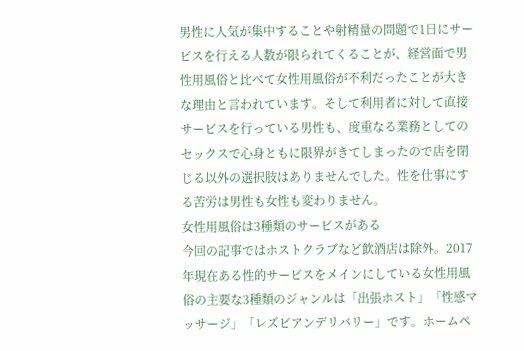男性に人気が集中することや射精量の問題で1日にサービスを行える人数が限られてくることが、経営面で男性用風俗と比べて女性用風俗が不利だったことが大きな理由と言われています。そして利用者に対して直接サービスを行っている男性も、度重なる業務としてのセックスで心身ともに限界がきてしまったので店を閉じる以外の選択肢はありませんでした。性を仕事にする苦労は男性も女性も変わりません。
女性用風俗は3種類のサービスがある
今回の記事ではホストクラブなど飲酒店は除外。2017年現在ある性的サービスをメインにしている女性用風俗の主要な3種類のジャンルは「出張ホスト」「性感マッサージ」「レズビアンデリバリー」です。ホームペ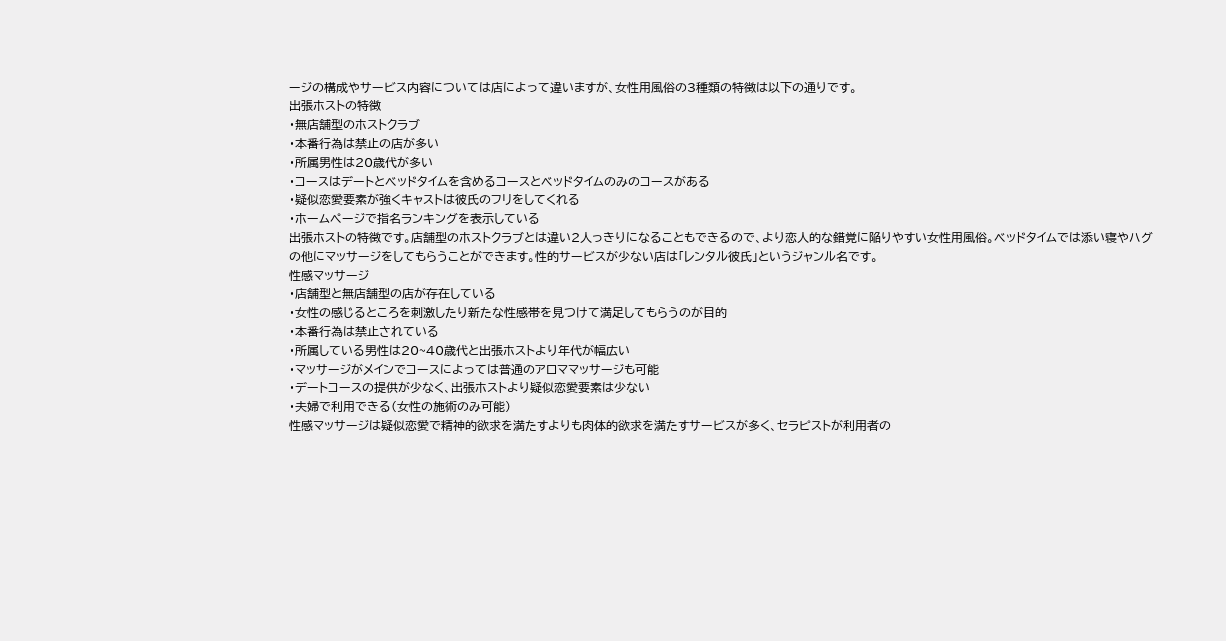ージの構成やサービス内容については店によって違いますが、女性用風俗の3種類の特徴は以下の通りです。
出張ホストの特徴
・無店舗型のホストクラブ
・本番行為は禁止の店が多い
・所属男性は20歳代が多い
・コースはデートとベッドタイムを含めるコースとベッドタイムのみのコースがある
・疑似恋愛要素が強くキャストは彼氏のフリをしてくれる
・ホームページで指名ランキングを表示している
出張ホストの特徴です。店舗型のホストクラブとは違い2人っきりになることもできるので、より恋人的な錯覚に陥りやすい女性用風俗。ベッドタイムでは添い寝やハグの他にマッサージをしてもらうことができます。性的サービスが少ない店は「レンタル彼氏」というジャンル名です。
性感マッサージ
・店舗型と無店舗型の店が存在している
・女性の感じるところを刺激したり新たな性感帯を見つけて満足してもらうのが目的
・本番行為は禁止されている
・所属している男性は20~40歳代と出張ホストより年代が幅広い
・マッサージがメインでコースによっては普通のアロママッサージも可能
・デートコースの提供が少なく、出張ホストより疑似恋愛要素は少ない
・夫婦で利用できる(女性の施術のみ可能)
性感マッサージは疑似恋愛で精神的欲求を満たすよりも肉体的欲求を満たすサービスが多く、セラピストが利用者の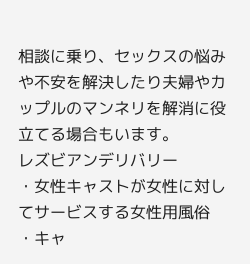相談に乗り、セックスの悩みや不安を解決したり夫婦やカップルのマンネリを解消に役立てる場合もいます。
レズビアンデリバリー
・女性キャストが女性に対してサービスする女性用風俗
・キャ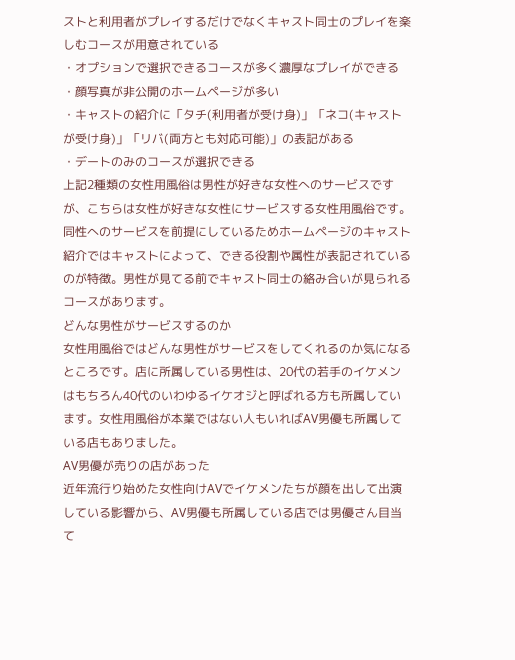ストと利用者がプレイするだけでなくキャスト同士のプレイを楽しむコースが用意されている
・オプションで選択できるコースが多く濃厚なプレイができる
・顔写真が非公開のホームページが多い
・キャストの紹介に「タチ(利用者が受け身)」「ネコ(キャストが受け身)」「リバ(両方とも対応可能)」の表記がある
・デートのみのコースが選択できる
上記2種類の女性用風俗は男性が好きな女性へのサービスですが、こちらは女性が好きな女性にサービスする女性用風俗です。同性へのサービスを前提にしているためホームページのキャスト紹介ではキャストによって、できる役割や属性が表記されているのが特徴。男性が見てる前でキャスト同士の絡み合いが見られるコースがあります。
どんな男性がサービスするのか
女性用風俗ではどんな男性がサービスをしてくれるのか気になるところです。店に所属している男性は、20代の若手のイケメンはもちろん40代のいわゆるイケオジと呼ばれる方も所属しています。女性用風俗が本業ではない人もいればAV男優も所属している店もありました。
AV男優が売りの店があった
近年流行り始めた女性向けAVでイケメンたちが顔を出して出演している影響から、AV男優も所属している店では男優さん目当て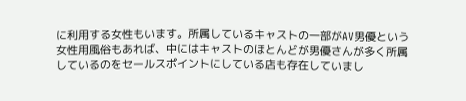に利用する女性もいます。所属しているキャストの一部がAV男優という女性用風俗もあれば、中にはキャストのほとんどが男優さんが多く所属しているのをセールスポイントにしている店も存在していまし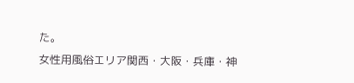た。
女性用風俗エリア関西・大阪・兵庫・神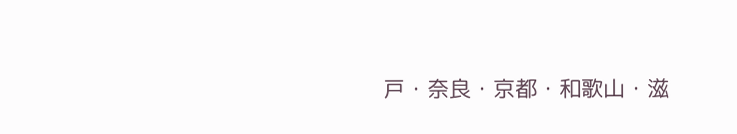戸・奈良・京都・和歌山・滋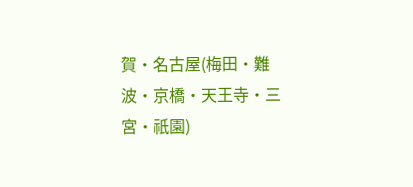賀・名古屋(梅田・難波・京橋・天王寺・三宮・祇園)